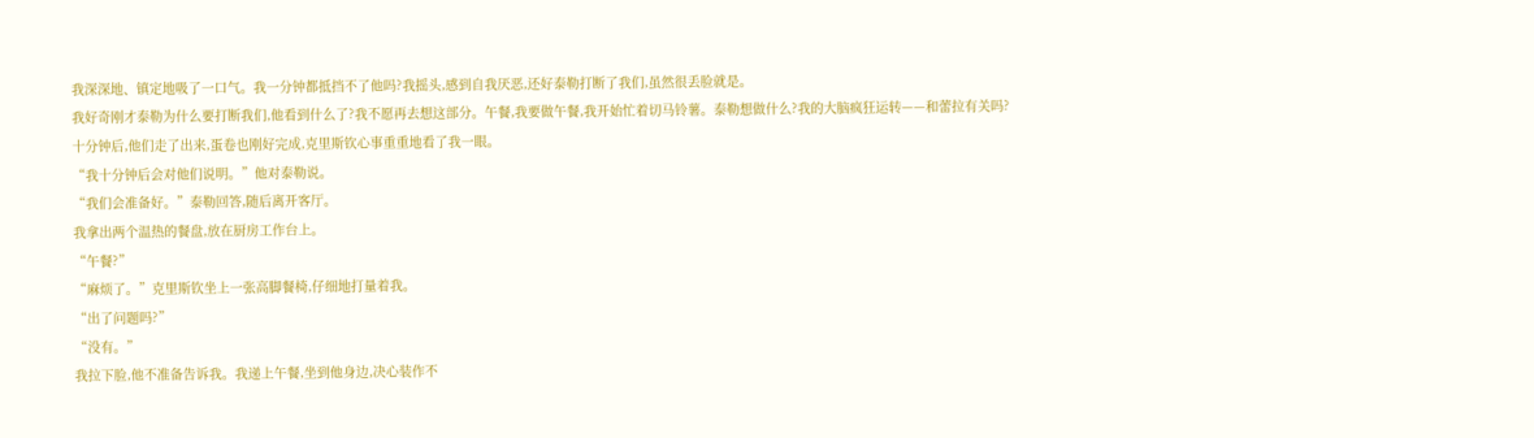我深深地、镇定地吸了一口气。我一分钟都抵挡不了他吗?我摇头,感到自我厌恶,还好泰勒打断了我们,虽然很丢脸就是。
我好奇刚才泰勒为什么要打断我们,他看到什么了?我不愿再去想这部分。午餐,我要做午餐,我开始忙着切马铃薯。泰勒想做什么?我的大脑疯狂运转——和蕾拉有关吗?
十分钟后,他们走了出来,蛋卷也刚好完成,克里斯钦心事重重地看了我一眼。
“我十分钟后会对他们说明。”他对泰勒说。
“我们会准备好。”泰勒回答,随后离开客厅。
我拿出两个温热的餐盘,放在厨房工作台上。
“午餐?”
“麻烦了。”克里斯钦坐上一张高脚餐椅,仔细地打量着我。
“出了问题吗?”
“没有。”
我拉下脸,他不准备告诉我。我递上午餐,坐到他身边,决心装作不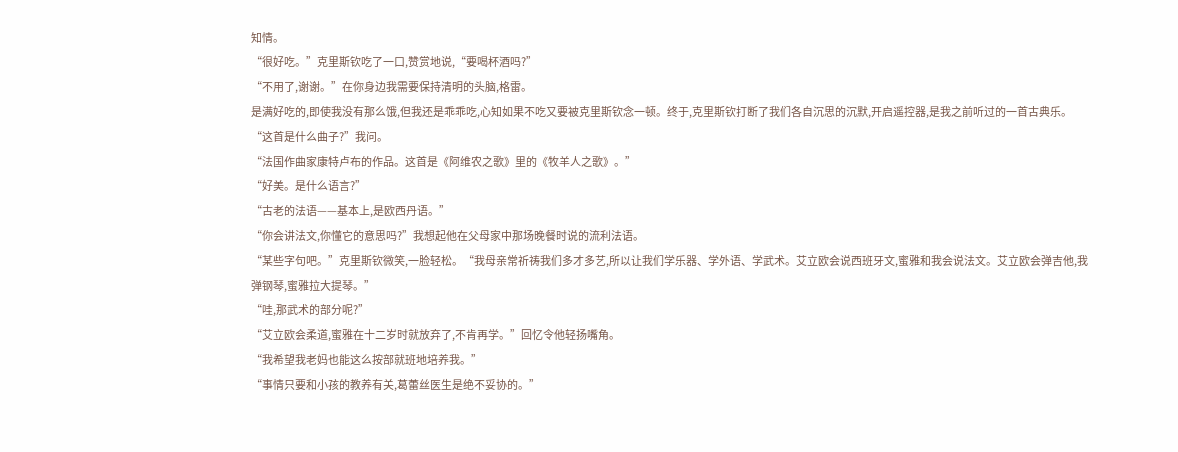知情。
“很好吃。”克里斯钦吃了一口,赞赏地说,“要喝杯酒吗?”
“不用了,谢谢。”在你身边我需要保持清明的头脑,格雷。
是满好吃的,即使我没有那么饿,但我还是乖乖吃,心知如果不吃又要被克里斯钦念一顿。终于,克里斯钦打断了我们各自沉思的沉默,开启遥控器,是我之前听过的一首古典乐。
“这首是什么曲子?”我问。
“法国作曲家康特卢布的作品。这首是《阿维农之歌》里的《牧羊人之歌》。”
“好美。是什么语言?”
“古老的法语——基本上,是欧西丹语。”
“你会讲法文,你懂它的意思吗?”我想起他在父母家中那场晚餐时说的流利法语。
“某些字句吧。”克里斯钦微笑,一脸轻松。“我母亲常祈祷我们多才多艺,所以让我们学乐器、学外语、学武术。艾立欧会说西班牙文,蜜雅和我会说法文。艾立欧会弹吉他,我弹钢琴,蜜雅拉大提琴。”
“哇,那武术的部分呢?”
“艾立欧会柔道,蜜雅在十二岁时就放弃了,不肯再学。”回忆令他轻扬嘴角。
“我希望我老妈也能这么按部就班地培养我。”
“事情只要和小孩的教养有关,葛蕾丝医生是绝不妥协的。”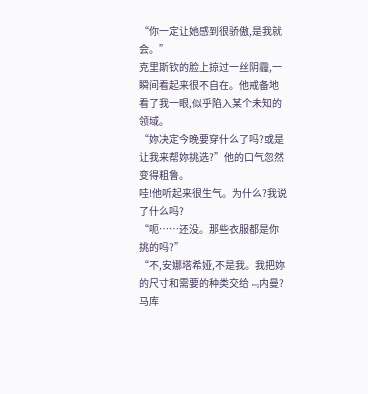“你一定让她感到很骄傲,是我就会。”
克里斯钦的脸上掠过一丝阴霾,一瞬间看起来很不自在。他戒备地看了我一眼,似乎陷入某个未知的领域。
“妳决定今晚要穿什么了吗?或是让我来帮妳挑选?”他的口气忽然变得粗鲁。
哇!他听起来很生气。为什么?我说了什么吗?
“呃……还没。那些衣服都是你挑的吗?”
“不,安娜塔希娅,不是我。我把妳的尺寸和需要的种类交给﹃内曼?马库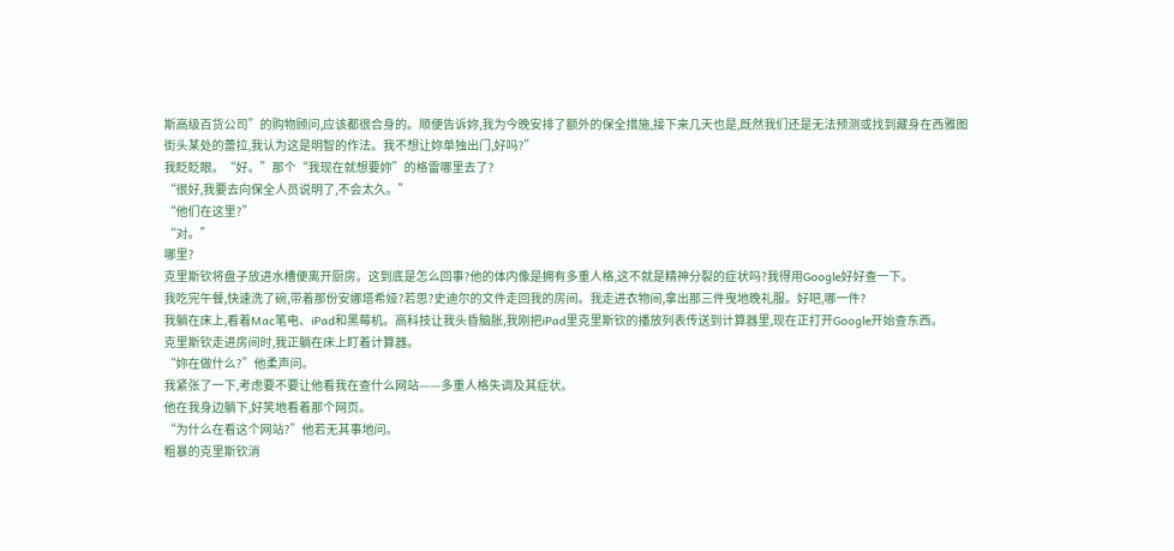斯高级百货公司”的购物顾问,应该都很合身的。顺便告诉妳,我为今晚安排了额外的保全措施,接下来几天也是,既然我们还是无法预测或找到藏身在西雅图街头某处的蕾拉,我认为这是明智的作法。我不想让妳单独出门,好吗?”
我眨眨眼。“好。”那个“我现在就想要妳”的格雷哪里去了?
“很好,我要去向保全人员说明了,不会太久。”
“他们在这里?”
“对。”
哪里?
克里斯钦将盘子放进水槽便离开厨房。这到底是怎么回事?他的体内像是拥有多重人格,这不就是精神分裂的症状吗?我得用Google好好查一下。
我吃完午餐,快速洗了碗,带着那份安娜塔希娅?若思?史迪尔的文件走回我的房间。我走进衣物间,拿出那三件曳地晚礼服。好吧,哪一件?
我躺在床上,看着Mac笔电、iPad和黑莓机。高科技让我头昏脑胀,我刚把iPad里克里斯钦的播放列表传送到计算器里,现在正打开Google开始查东西。
克里斯钦走进房间时,我正躺在床上盯着计算器。
“妳在做什么?”他柔声问。
我紧张了一下,考虑要不要让他看我在查什么网站——多重人格失调及其症状。
他在我身边躺下,好笑地看着那个网页。
“为什么在看这个网站?”他若无其事地问。
粗暴的克里斯钦消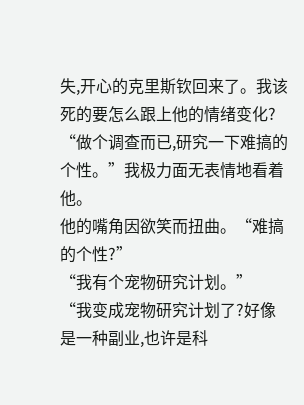失,开心的克里斯钦回来了。我该死的要怎么跟上他的情绪变化?
“做个调查而已,研究一下难搞的个性。”我极力面无表情地看着他。
他的嘴角因欲笑而扭曲。“难搞的个性?”
“我有个宠物研究计划。”
“我变成宠物研究计划了?好像是一种副业,也许是科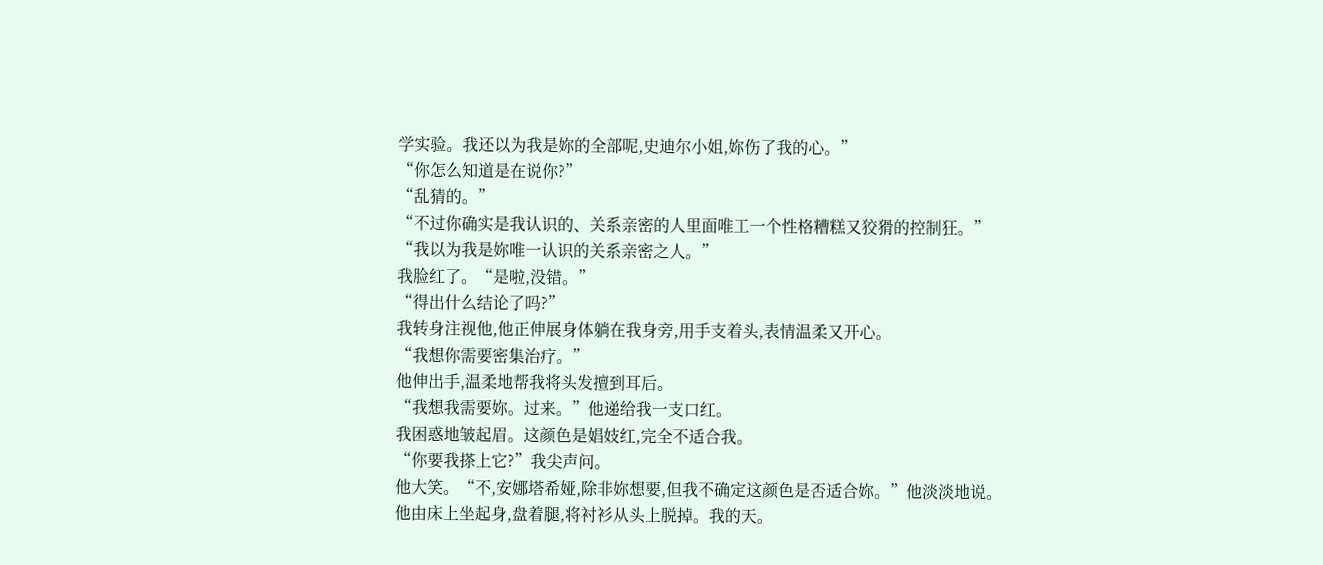学实验。我还以为我是妳的全部呢,史迪尔小姐,妳伤了我的心。”
“你怎么知道是在说你?”
“乱猜的。”
“不过你确实是我认识的、关系亲密的人里面唯工一个性格糟糕又狡猾的控制狂。”
“我以为我是妳唯一认识的关系亲密之人。”
我脸红了。“是啦,没错。”
“得出什么结论了吗?”
我转身注视他,他正伸展身体躺在我身旁,用手支着头,表情温柔又开心。
“我想你需要密集治疗。”
他伸出手,温柔地帮我将头发擅到耳后。
“我想我需要妳。过来。”他递给我一支口红。
我困惑地皱起眉。这颜色是娼妓红,完全不适合我。
“你要我搽上它?”我尖声问。
他大笑。“不,安娜塔希娅,除非妳想要,但我不确定这颜色是否适合妳。”他淡淡地说。
他由床上坐起身,盘着腿,将衬衫从头上脱掉。我的天。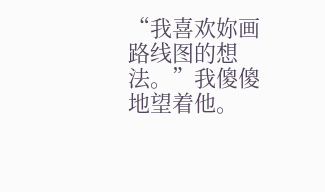“我喜欢妳画路线图的想法。”我傻傻地望着他。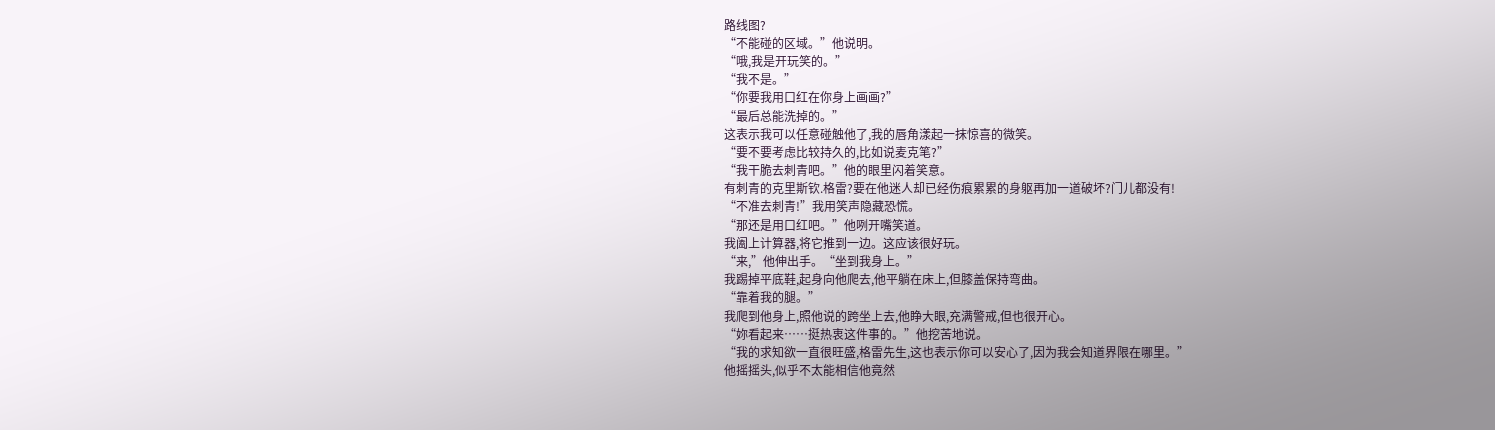路线图?
“不能碰的区域。”他说明。
“哦,我是开玩笑的。”
“我不是。”
“你要我用口红在你身上画画?”
“最后总能洗掉的。”
这表示我可以任意碰触他了,我的唇角漾起一抹惊喜的微笑。
“要不要考虑比较持久的,比如说麦克笔?”
“我干脆去刺青吧。”他的眼里闪着笑意。
有刺青的克里斯钦.格雷?要在他迷人却已经伤痕累累的身躯再加一道破坏?门儿都没有!
“不准去刺青!”我用笑声隐藏恐慌。
“那还是用口红吧。”他咧开嘴笑道。
我阖上计算器,将它推到一边。这应该很好玩。
“来,”他伸出手。“坐到我身上。”
我踢掉平底鞋,起身向他爬去,他平躺在床上,但膝盖保持弯曲。
“靠着我的腿。”
我爬到他身上,照他说的跨坐上去,他睁大眼,充满警戒,但也很开心。
“妳看起来……挺热衷这件事的。”他挖苦地说。
“我的求知欲一直很旺盛,格雷先生,这也表示你可以安心了,因为我会知道界限在哪里。”
他摇摇头,似乎不太能相信他竟然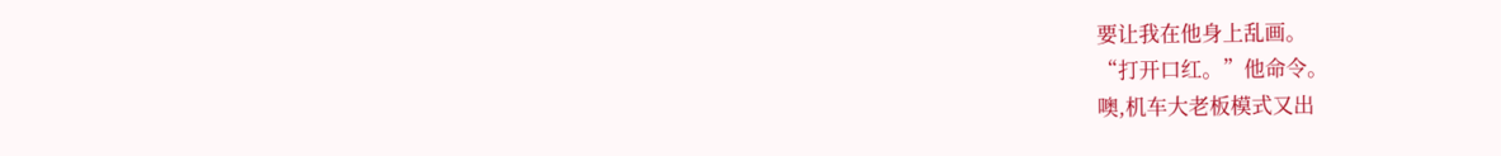要让我在他身上乱画。
“打开口红。”他命令。
噢,机车大老板模式又出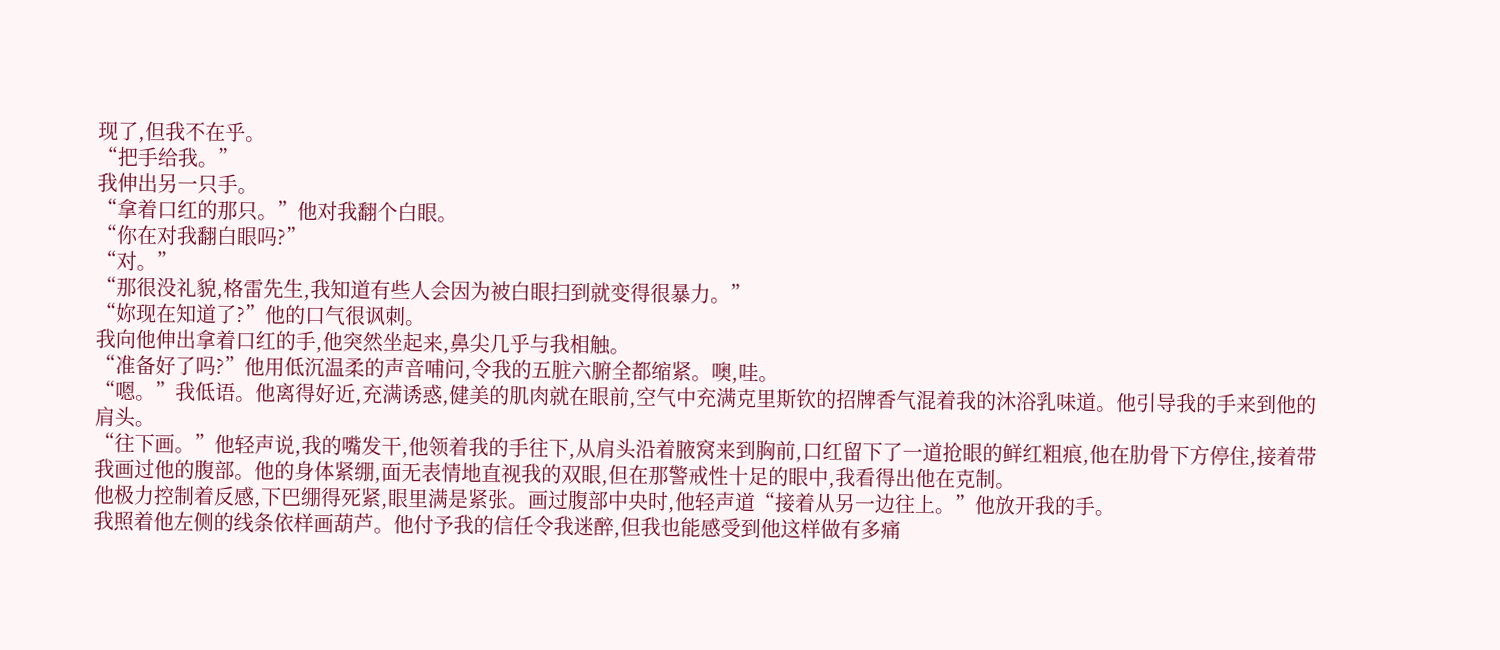现了,但我不在乎。
“把手给我。”
我伸出另一只手。
“拿着口红的那只。”他对我翻个白眼。
“你在对我翻白眼吗?”
“对。”
“那很没礼貌,格雷先生,我知道有些人会因为被白眼扫到就变得很暴力。”
“妳现在知道了?”他的口气很讽刺。
我向他伸出拿着口红的手,他突然坐起来,鼻尖几乎与我相触。
“准备好了吗?”他用低沉温柔的声音哺问,令我的五脏六腑全都缩紧。噢,哇。
“嗯。”我低语。他离得好近,充满诱惑,健美的肌肉就在眼前,空气中充满克里斯钦的招牌香气混着我的沐浴乳味道。他引导我的手来到他的肩头。
“往下画。”他轻声说,我的嘴发干,他领着我的手往下,从肩头沿着腋窝来到胸前,口红留下了一道抢眼的鲜红粗痕,他在肋骨下方停住,接着带我画过他的腹部。他的身体紧绷,面无表情地直视我的双眼,但在那警戒性十足的眼中,我看得出他在克制。
他极力控制着反感,下巴绷得死紧,眼里满是紧张。画过腹部中央时,他轻声道“接着从另一边往上。”他放开我的手。
我照着他左侧的线条依样画葫芦。他付予我的信任令我迷醉,但我也能感受到他这样做有多痛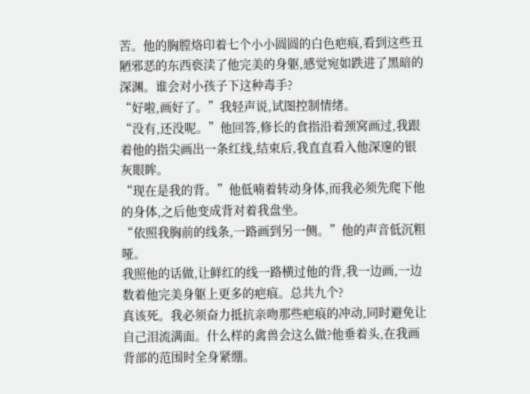苦。他的胸膛烙印着七个小小圆圆的白色疤痕,看到这些丑陋邪恶的东西亵渎了他完美的身躯,感觉宛如跌进了黑暗的深渊。谁会对小孩子下这种毒手?
“好啦,画好了。”我轻声说,试图控制情绪。
“没有,还没呢。”他回答,修长的食指沿着颈窝画过,我跟着他的指尖画出一条红线,结束后,我直直看入他深邃的银灰眼眸。
“现在是我的背。”他低喃着转动身体,而我必须先爬下他的身体,之后他变成背对着我盘坐。
“依照我胸前的线条,一路画到另一侧。”他的声音低沉粗哑。
我照他的话做,让鲜红的线一路横过他的背,我一边画,一边数着他完美身躯上更多的疤痕。总共九个?
真该死。我必须奋力抵抗亲吻那些疤痕的冲动,同时避免让自己泪流满面。什么样的禽兽会这么做?他垂着头,在我画背部的范围时全身紧绷。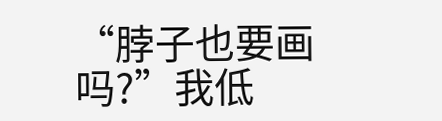“脖子也要画吗?”我低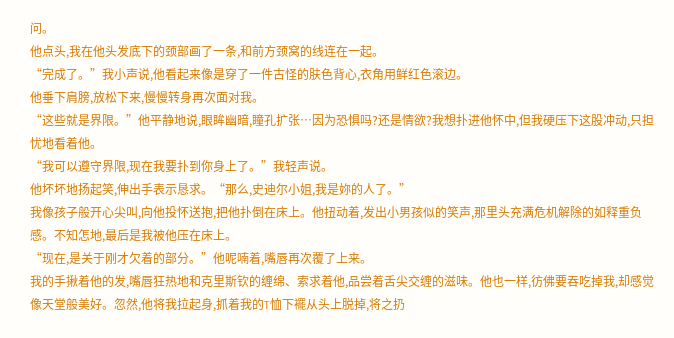问。
他点头,我在他头发底下的颈部画了一条,和前方颈窝的线连在一起。
“完成了。”我小声说,他看起来像是穿了一件古怪的肤色背心,衣角用鲜红色滚边。
他垂下肩膀,放松下来,慢慢转身再次面对我。
“这些就是界限。”他平静地说,眼眸幽暗,瞳孔扩张…因为恐惧吗?还是情欲?我想扑进他怀中,但我硬压下这股冲动,只担忧地看着他。
“我可以遵守界限,现在我要扑到你身上了。”我轻声说。
他坏坏地扬起笑,伸出手表示恳求。“那么,史迪尔小姐,我是妳的人了。”
我像孩子般开心尖叫,向他投怀送抱,把他扑倒在床上。他扭动着,发出小男孩似的笑声,那里头充满危机解除的如释重负感。不知怎地,最后是我被他压在床上。
“现在,是关于刚才欠着的部分。”他呢喃着,嘴唇再次覆了上来。
我的手揪着他的发,嘴唇狂热地和克里斯钦的缠绵、索求着他,品尝着舌尖交缠的滋味。他也一样,彷佛要吞吃掉我,却感觉像天堂般美好。忽然,他将我拉起身,抓着我的T恤下襬从头上脱掉,将之扔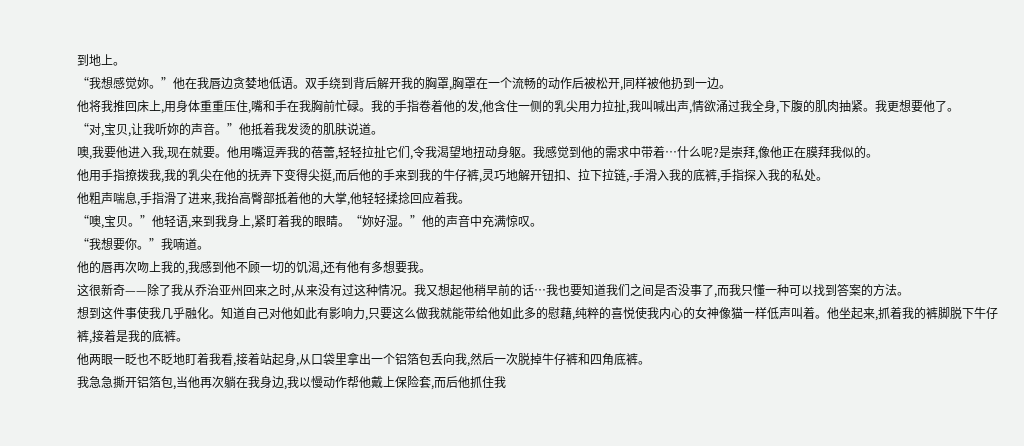到地上。
“我想感觉妳。”他在我唇边贪婪地低语。双手绕到背后解开我的胸罩,胸罩在一个流畅的动作后被松开,同样被他扔到一边。
他将我推回床上,用身体重重压住,嘴和手在我胸前忙碌。我的手指卷着他的发,他含住一侧的乳尖用力拉扯,我叫喊出声,情欲涌过我全身,下腹的肌肉抽紧。我更想要他了。
“对,宝贝,让我听妳的声音。”他抵着我发烫的肌肤说道。
噢,我要他进入我,现在就要。他用嘴逗弄我的蓓蕾,轻轻拉扯它们,令我渴望地扭动身躯。我感觉到他的需求中带着…什么呢?是崇拜,像他正在膜拜我似的。
他用手指撩拨我,我的乳尖在他的抚弄下变得尖挺,而后他的手来到我的牛仔裤,灵巧地解开钮扣、拉下拉链,-手滑入我的底裤,手指探入我的私处。
他粗声喘息,手指滑了进来,我抬高臀部抵着他的大掌,他轻轻揉捻回应着我。
“噢,宝贝。”他轻语,来到我身上,紧盯着我的眼睛。“妳好湿。”他的声音中充满惊叹。
“我想要你。”我喃道。
他的唇再次吻上我的,我感到他不顾一切的饥渴,还有他有多想要我。
这很新奇——除了我从乔治亚州回来之时,从来没有过这种情况。我又想起他稍早前的话…我也要知道我们之间是否没事了,而我只懂一种可以找到答案的方法。
想到这件事使我几乎融化。知道自己对他如此有影响力,只要这么做我就能带给他如此多的慰藉,纯粹的喜悦使我内心的女神像猫一样低声叫着。他坐起来,抓着我的裤脚脱下牛仔裤,接着是我的底裤。
他两眼一眨也不眨地盯着我看,接着站起身,从口袋里拿出一个铝箔包丢向我,然后一次脱掉牛仔裤和四角底裤。
我急急撕开铝箔包,当他再次躺在我身边,我以慢动作帮他戴上保险套,而后他抓住我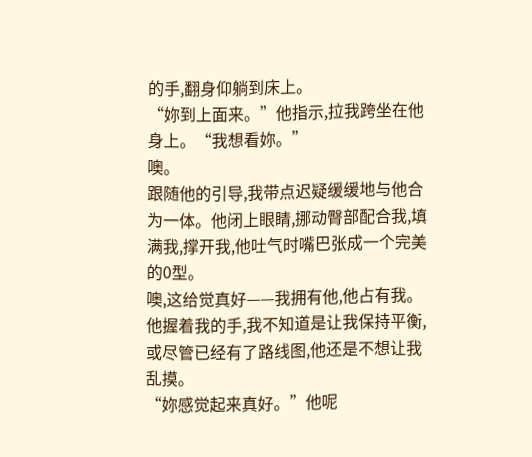的手,翻身仰躺到床上。
“妳到上面来。”他指示,拉我跨坐在他身上。“我想看妳。”
噢。
跟随他的引导,我带点迟疑缓缓地与他合为一体。他闭上眼睛,挪动臀部配合我,填满我,撑开我,他吐气时嘴巴张成一个完美的0型。
噢,这给觉真好——我拥有他,他占有我。
他握着我的手,我不知道是让我保持平衡,或尽管已经有了路线图,他还是不想让我乱摸。
“妳感觉起来真好。”他呢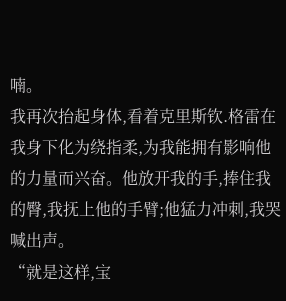喃。
我再次抬起身体,看着克里斯钦.格雷在我身下化为绕指柔,为我能拥有影响他的力量而兴奋。他放开我的手,捧住我的臀,我抚上他的手臂;他猛力冲刺,我哭喊出声。
“就是这样,宝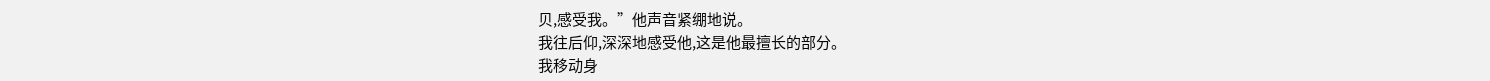贝,感受我。”他声音紧绷地说。
我往后仰,深深地感受他,这是他最擅长的部分。
我移动身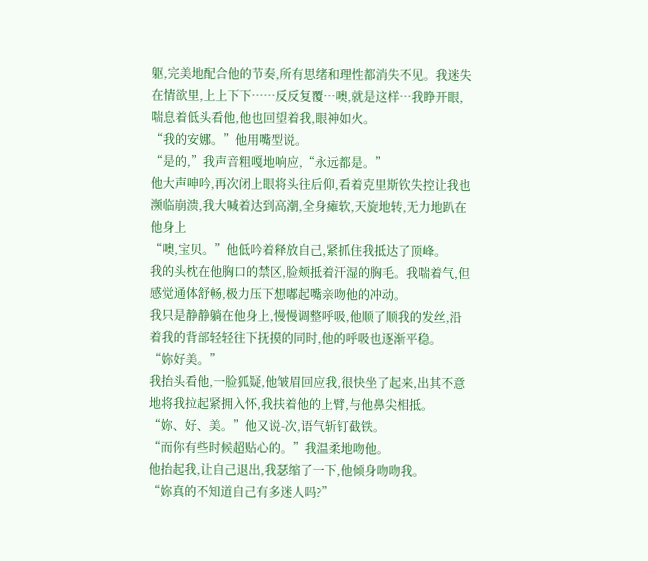躯,完美地配合他的节奏,所有思绪和理性都消失不见。我迷失在情欲里,上上下下……反反复覆…噢,就是这样…我睁开眼,喘息着低头看他,他也回望着我,眼神如火。
“我的安娜。”他用嘴型说。
“是的,”我声音粗嘎地响应,“永远都是。”
他大声呻吟,再次闭上眼将头往后仰,看着克里斯钦失控让我也濒临崩溃,我大喊着达到高潮,全身瘫软,天旋地转,无力地趴在他身上
“噢,宝贝。”他低吟着释放自己,紧抓住我抵达了顶峰。
我的头枕在他胸口的禁区,脸颊抵着汗湿的胸毛。我喘着气,但感觉通体舒畅,极力压下想嘟起嘴亲吻他的冲动。
我只是静静躺在他身上,慢慢调整呼吸,他顺了顺我的发丝,沿着我的背部轻轻往下抚摸的同时,他的呼吸也逐渐平稳。
“妳好美。”
我抬头看他,一脸狐疑,他皱眉回应我,很快坐了起来,出其不意地将我拉起紧拥入怀,我扶着他的上臂,与他鼻尖相抵。
“妳、好、美。”他又说-次,语气斩钉截铁。
“而你有些时候超贴心的。”我温柔地吻他。
他抬起我,让自己退出,我瑟缩了一下,他倾身吻吻我。
“妳真的不知道自己有多迷人吗?”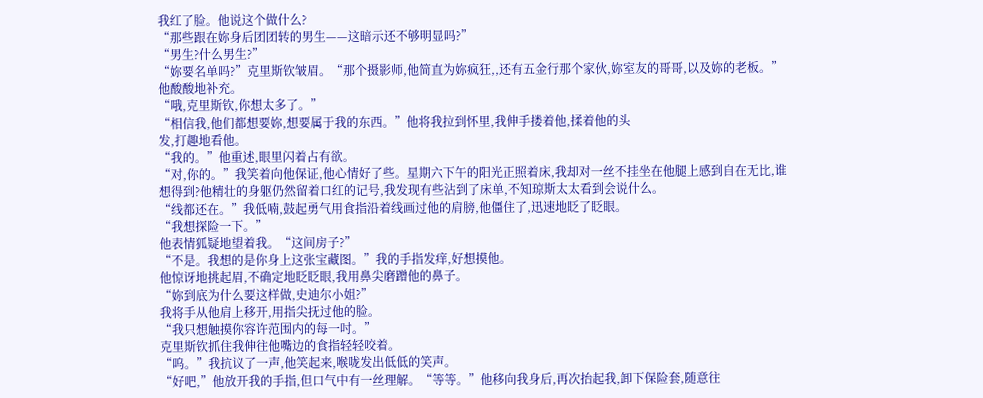我红了脸。他说这个做什么?
“那些跟在妳身后团团转的男生——这暗示还不够明显吗?”
“男生?什么男生?”
“妳要名单吗?”克里斯钦皱眉。“那个摄影师,他简直为妳疯狂,,还有五金行那个家伙,妳室友的哥哥,以及妳的老板。”他酸酸地补充。
“哦,克里斯钦,你想太多了。”
“相信我,他们都想要妳,想要属于我的东西。”他将我拉到怀里,我伸手搂着他,揉着他的头
发,打趣地看他。
“我的。”他重述,眼里闪着占有欲。
“对,你的。”我笑着向他保证,他心情好了些。星期六下午的阳光正照着床,我却对一丝不挂坐在他腿上感到自在无比,谁想得到?他精壮的身躯仍然留着口红的记号,我发现有些沾到了床单,不知琼斯太太看到会说什么。
“线都还在。”我低喃,鼓起勇气用食指沿着线画过他的肩膀,他僵住了,迅速地眨了眨眼。
“我想探险一下。”
他表情狐疑地望着我。“这间房子?”
“不是。我想的是你身上这张宝藏图。”我的手指发痒,好想摸他。
他惊讶地挑起眉,不确定地眨眨眼,我用鼻尖磨蹭他的鼻子。
“妳到底为什么要这样做,史迪尔小姐?”
我将手从他肩上移开,用指尖抚过他的脸。
“我只想触摸你容许范围内的每一吋。”
克里斯钦抓住我伸往他嘴边的食指轻轻咬着。
“呜。”我抗议了一声,他笑起来,喉咙发出低低的笑声。
“好吧,”他放开我的手指,但口气中有一丝理解。“等等。”他移向我身后,再次抬起我,卸下保险套,随意往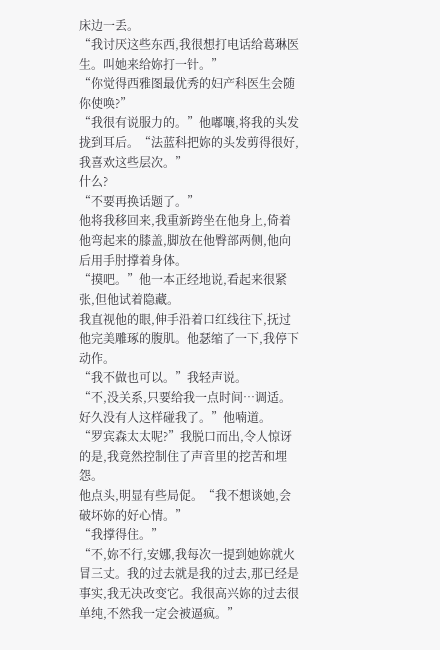床边一丢。
“我讨厌这些东西,我很想打电话给葛琳医生。叫她来给妳打一针。”
“你觉得西雅图最优秀的妇产科医生会随你使唤?”
“我很有说服力的。”他嘟嚷,将我的头发拢到耳后。“法蓝科把妳的头发剪得很好,我喜欢这些层次。”
什么?
“不要再换话题了。”
他将我移回来,我重新跨坐在他身上,倚着他弯起来的膝盖,脚放在他臀部两侧,他向后用手肘撑着身体。
“摸吧。”他一本正经地说,看起来很紧张,但他试着隐藏。
我直视他的眼,伸手沿着口红线往下,抚过他完美雕琢的腹肌。他瑟缩了一下,我停下动作。
“我不做也可以。”我轻声说。
“不,没关系,只要给我一点时间…调适。好久没有人这样碰我了。”他喃道。
“罗宾森太太呢?”我脱口而出,令人惊讶的是,我竟然控制住了声音里的挖苦和埋怨。
他点头,明显有些局促。“我不想谈她,会破坏妳的好心情。”
“我撑得住。”
“不,妳不行,安娜,我每次一提到她妳就火冒三丈。我的过去就是我的过去,那已经是事实,我无决改变它。我很高兴妳的过去很单纯,不然我一定会被逼疯。”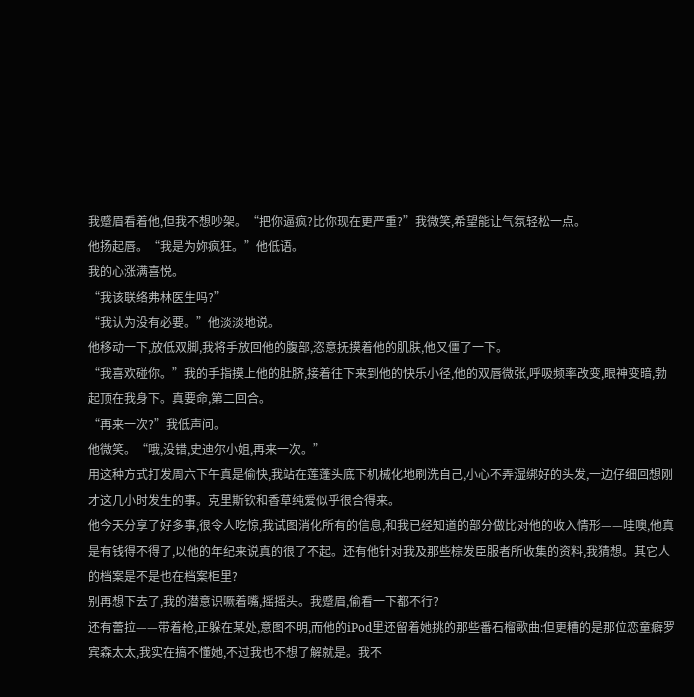我蹙眉看着他,但我不想吵架。“把你逼疯?比你现在更严重?”我微笑,希望能让气氛轻松一点。
他扬起唇。“我是为妳疯狂。”他低语。
我的心涨满喜悦。
“我该联络弗林医生吗?”
“我认为没有必要。”他淡淡地说。
他移动一下,放低双脚,我将手放回他的腹部,恣意抚摸着他的肌肤,他又僵了一下。
“我喜欢碰你。”我的手指摸上他的肚脐,接着往下来到他的快乐小径,他的双唇微张,呼吸频率改变,眼神变暗,勃起顶在我身下。真要命,第二回合。
“再来一次?”我低声问。
他微笑。“哦,没错,史迪尔小姐,再来一次。”
用这种方式打发周六下午真是偷快,我站在莲蓬头底下机械化地刷洗自己,小心不弄湿绑好的头发,一边仔细回想刚才这几小时发生的事。克里斯钦和香草纯爱似乎很合得来。
他今天分享了好多事,很令人吃惊,我试图消化所有的信息,和我已经知道的部分做比对他的收入情形——哇噢,他真是有钱得不得了,以他的年纪来说真的很了不起。还有他针对我及那些棕发臣服者所收集的资料,我猜想。其它人的档案是不是也在档案柜里?
别再想下去了,我的潜意识噘着嘴,摇摇头。我蹙眉,偷看一下都不行?
还有蕾拉——带着枪,正躲在某处,意图不明,而他的iPod里还留着她挑的那些番石榴歌曲:但更糟的是那位恋童癖罗宾森太太,我实在搞不懂她,不过我也不想了解就是。我不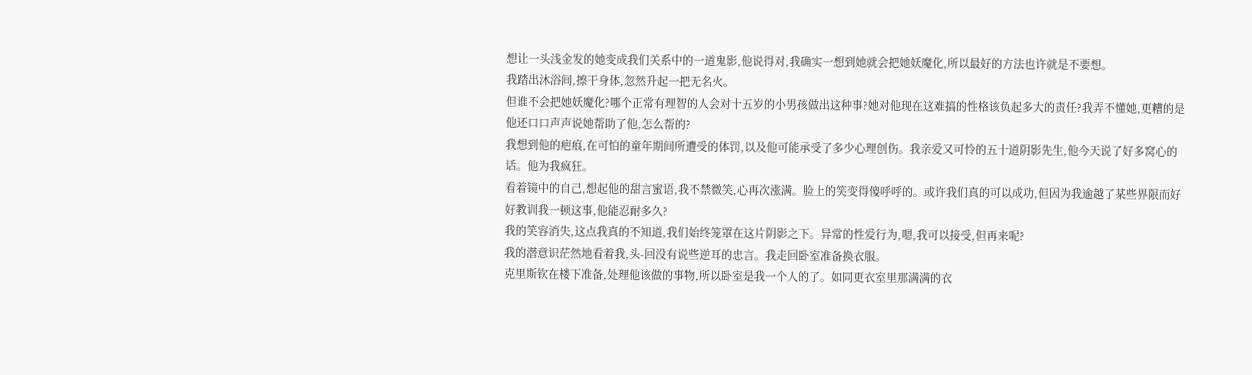想让一头浅金发的她变成我们关系中的一道鬼影,他说得对,我确实一想到她就会把她妖魔化,所以最好的方法也许就是不要想。
我踏出沐浴间,擦干身体,忽然升起一把无名火。
但谁不会把她妖魔化?哪个正常有理智的人会对十五岁的小男孩做出这种事?她对他现在这难搞的性格该负起多大的责任?我弄不懂她,更糟的是他还口口声声说她帮助了他,怎么帮的?
我想到他的疤痕,在可怕的童年期间所遭受的体罚,以及他可能承受了多少心理创伤。我亲爱又可怜的五十道阴影先生,他今天说了好多窝心的话。他为我疯狂。
看着镜中的自己,想起他的甜言蜜语,我不禁微笑,心再次涨满。脸上的笑变得傻呼呼的。或许我们真的可以成功,但因为我逾越了某些界限而好好教训我一顿这事,他能忍耐多久?
我的笑容消失,这点我真的不知道,我们始终笼罩在这片阴影之下。异常的性爱行为,嗯,我可以接受,但再来呢?
我的潜意识茫然地看着我,头-回没有说些逆耳的忠言。我走回卧室准备换衣服。
克里斯钦在楼下准备,处理他该做的事物,所以卧室是我一个人的了。如同更衣室里那满满的衣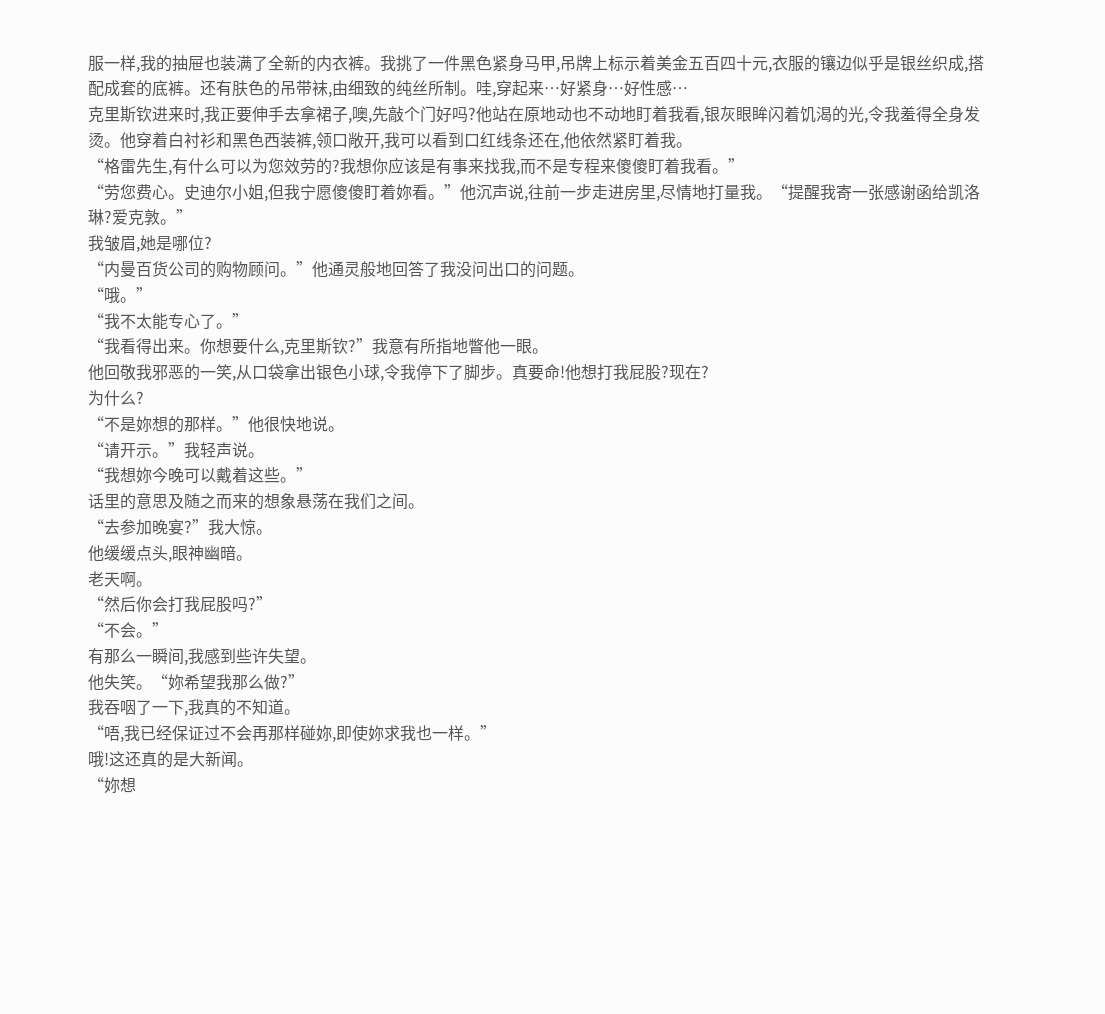服一样,我的抽屉也装满了全新的内衣裤。我挑了一件黑色紧身马甲,吊牌上标示着美金五百四十元,衣服的镶边似乎是银丝织成,搭配成套的底裤。还有肤色的吊带袜,由细致的纯丝所制。哇,穿起来…好紧身…好性感…
克里斯钦进来时,我正要伸手去拿裙子,噢,先敲个门好吗?他站在原地动也不动地盯着我看,银灰眼眸闪着饥渴的光,令我羞得全身发烫。他穿着白衬衫和黑色西装裤,领口敞开,我可以看到口红线条还在,他依然紧盯着我。
“格雷先生,有什么可以为您效劳的?我想你应该是有事来找我,而不是专程来傻傻盯着我看。”
“劳您费心。史迪尔小姐,但我宁愿傻傻盯着妳看。”他沉声说,往前一步走进房里,尽情地打量我。“提醒我寄一张感谢函给凯洛琳?爱克敦。”
我皱眉,她是哪位?
“内曼百货公司的购物顾问。”他通灵般地回答了我没问出口的问题。
“哦。”
“我不太能专心了。”
“我看得出来。你想要什么,克里斯钦?”我意有所指地瞥他一眼。
他回敬我邪恶的一笑,从口袋拿出银色小球,令我停下了脚步。真要命!他想打我屁股?现在?
为什么?
“不是妳想的那样。”他很快地说。
“请开示。”我轻声说。
“我想妳今晚可以戴着这些。”
话里的意思及随之而来的想象悬荡在我们之间。
“去参加晚宴?”我大惊。
他缓缓点头,眼神幽暗。
老天啊。
“然后你会打我屁股吗?”
“不会。”
有那么一瞬间,我感到些许失望。
他失笑。“妳希望我那么做?”
我吞咽了一下,我真的不知道。
“唔,我已经保证过不会再那样碰妳,即使妳求我也一样。”
哦!这还真的是大新闻。
“妳想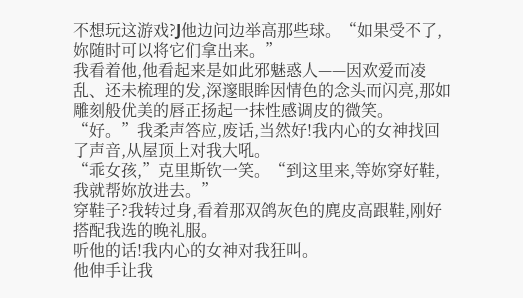不想玩这游戏?J他边问边举高那些球。“如果受不了,妳随时可以将它们拿出来。”
我看着他,他看起来是如此邪魅惑人——因欢爱而凌乱、还未梳理的发,深邃眼眸因情色的念头而闪亮,那如雕刻般优美的唇正扬起一抹性感调皮的微笑。
“好。”我柔声答应,废话,当然好!我内心的女神找回了声音,从屋顶上对我大吼。
“乖女孩,”克里斯钦一笑。“到这里来,等妳穿好鞋,我就帮妳放进去。”
穿鞋子?我转过身,看着那双鸽灰色的麂皮高跟鞋,刚好搭配我选的晚礼服。
听他的话!我内心的女神对我狂叫。
他伸手让我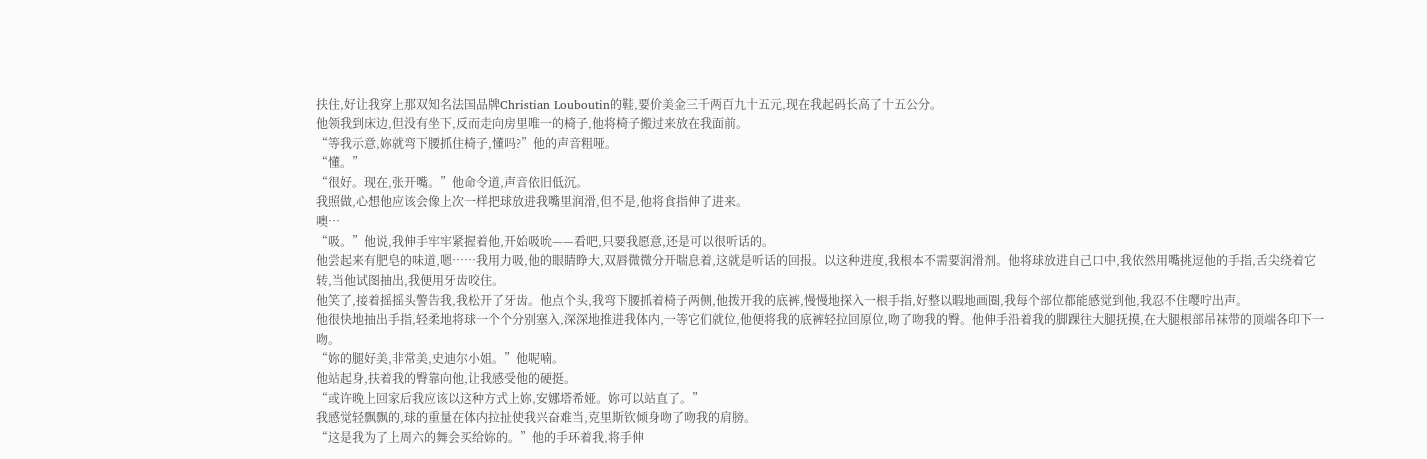扶住,好让我穿上那双知名法国品牌Christian Louboutin的鞋,要价美金三千两百九十五元,现在我起码长高了十五公分。
他领我到床边,但没有坐下,反而走向房里唯一的椅子,他将椅子搬过来放在我面前。
“等我示意,妳就弯下腰抓住椅子,懂吗?”他的声音粗哑。
“懂。”
“很好。现在,张开嘴。”他命令道,声音依旧低沉。
我照做,心想他应该会像上次一样把球放进我嘴里润滑,但不是,他将食指伸了进来。
噢…
“吸。”他说,我伸手牢牢紧握着他,开始吸吮——看吧,只要我愿意,还是可以很听话的。
他尝起来有肥皂的味道,嗯……我用力吸,他的眼睛睁大,双唇微微分开喘息着,这就是听话的回报。以这种进度,我根本不需要润滑剂。他将球放进自己口中,我依然用嘴挑逗他的手指,舌尖绕着它转,当他试图抽出,我便用牙齿咬住。
他笑了,接着摇摇头警告我,我松开了牙齿。他点个头,我弯下腰抓着椅子两侧,他拨开我的底裤,慢慢地探入一根手指,好整以暇地画圈,我每个部位都能感觉到他,我忍不住嘤咛出声。
他很快地抽出手指,轻柔地将球一个个分别塞入,深深地推进我体内,一等它们就位,他便将我的底裤轻拉回原位,吻了吻我的臀。他伸手沿着我的脚踝往大腿抚摸,在大腿根部吊袜带的顶端各印下一吻。
“妳的腿好美,非常美,史迪尔小姐。”他呢喃。
他站起身,扶着我的臀靠向他,让我感受他的硬挺。
“或许晚上回家后我应该以这种方式上妳,安娜塔希娅。妳可以站直了。”
我感觉轻飘飘的,球的重量在体内拉扯使我兴奋难当,克里斯钦倾身吻了吻我的肩膀。
“这是我为了上周六的舞会买给妳的。”他的手环着我,将手伸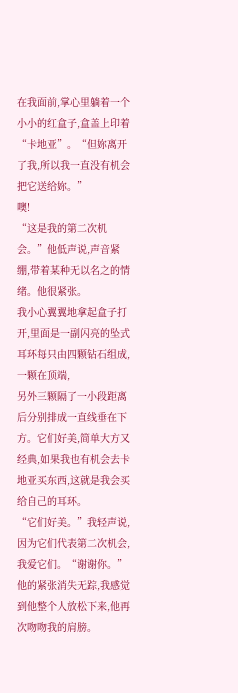在我面前,掌心里躺着一个小小的红盒子,盒盖上印着“卡地亚”。“但妳离开了我,所以我一直没有机会把它送给妳。”
噢!
“这是我的第二次机会。”他低声说,声音紧绷,带着某种无以名之的情绪。他很紧张。
我小心翼翼地拿起盒子打开,里面是一副闪亮的坠式耳环每只由四颗钻石组成,一颗在顶端,
另外三颗隔了一小段距离后分别排成一直线垂在下方。它们好美,简单大方又经典,如果我也有机会去卡地亚买东西,这就是我会买给自己的耳环。
“它们好美。”我轻声说,因为它们代表第二次机会,我爱它们。“谢谢你。”
他的紧张消失无踪,我感觉到他整个人放松下来,他再次吻吻我的肩膀。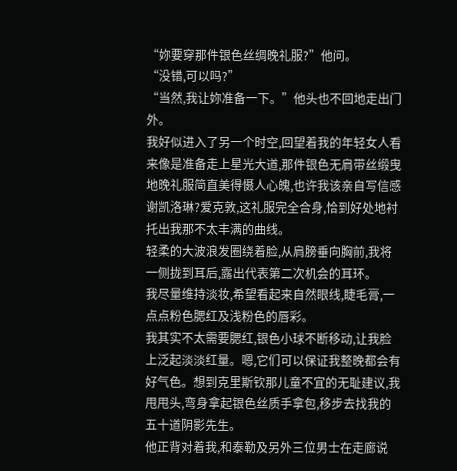“妳要穿那件银色丝绸晚礼服?”他问。
“没错,可以吗?”
“当然,我让妳准备一下。”他头也不回地走出门外。
我好似进入了另一个时空,回望着我的年轻女人看来像是准备走上星光大道,那件银色无肩带丝缎曳地晚礼服简直美得慑人心魄,也许我该亲自写信感谢凯洛琳?爱克敦,这礼服完全合身,恰到好处地衬托出我那不太丰满的曲线。
轻柔的大波浪发圈绕着脸,从肩膀垂向胸前,我将一侧拢到耳后,露出代表第二次机会的耳环。
我尽量维持淡妆,希望看起来自然眼线,睫毛膏,一点点粉色腮红及浅粉色的唇彩。
我其实不太需要腮红,银色小球不断移动,让我脸上泛起淡淡红量。嗯,它们可以保证我整晚都会有好气色。想到克里斯钦那儿童不宜的无耻建议,我甩甩头,弯身拿起银色丝质手拿包,移步去找我的五十道阴影先生。
他正背对着我,和泰勒及另外三位男士在走廊说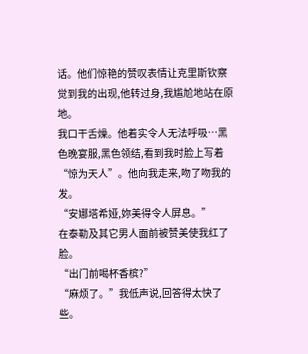话。他们惊艳的赞叹表情让克里斯钦察觉到我的出现,他转过身,我尴尬地站在原地。
我口干舌燥。他着实令人无法呼吸…黑色晚宴服,黑色领结,看到我时脸上写着“惊为天人”。他向我走来,吻了吻我的发。
“安娜塔希娅,妳美得令人屏息。”
在泰勒及其它男人面前被赞美使我红了脸。
“出门前喝杯香槟?”
“麻烦了。”我低声说,回答得太快了些。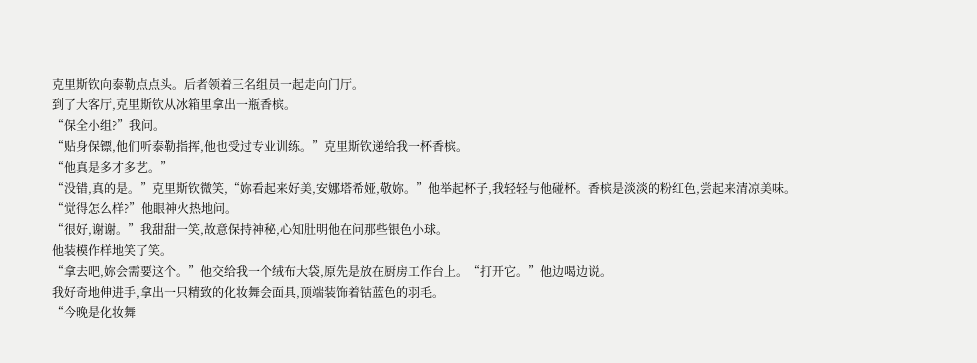克里斯钦向泰勒点点头。后者领着三名组员一起走向门厅。
到了大客厅,克里斯钦从冰箱里拿出一瓶香槟。
“保全小组?”我问。
“贴身保镖,他们听泰勒指挥,他也受过专业训练。”克里斯钦递给我一杯香槟。
“他真是多才多艺。”
“没错,真的是。”克里斯钦微笑,“妳看起来好美,安娜塔希娅,敬妳。”他举起杯子,我轻轻与他碰杯。香槟是淡淡的粉红色,尝起来清凉美味。
“觉得怎么样?”他眼神火热地问。
“很好,谢谢。”我甜甜一笑,故意保持神秘,心知肚明他在问那些银色小球。
他装模作样地笑了笑。
“拿去吧,妳会需要这个。”他交给我一个绒布大袋,原先是放在厨房工作台上。“打开它。”他边喝边说。
我好奇地伸进手,拿出一只精致的化妆舞会面具,顶端装饰着钴蓝色的羽毛。
“今晚是化妆舞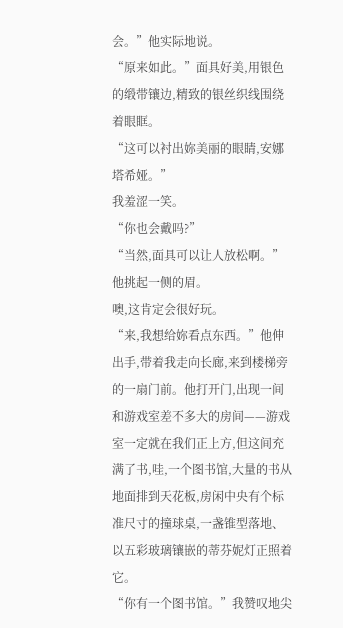会。”他实际地说。
“原来如此。”面具好美,用银色的缎带镶边,精致的银丝织线围绕着眼眶。
“这可以衬出妳美丽的眼睛,安娜塔希娅。”
我羞涩一笑。
“你也会戴吗?”
“当然,面具可以让人放松啊。”他挑起一侧的眉。
噢,这肯定会很好玩。
“来,我想给妳看点东西。”他伸出手,带着我走向长廊,来到楼梯旁的一扇门前。他打开门,出现一间和游戏室差不多大的房间——游戏室一定就在我们正上方,但这间充满了书,哇,一个图书馆,大量的书从地面排到天花板,房闲中央有个标准尺寸的撞球桌,一盏锥型落地、以五彩玻璃镶嵌的蒂芬妮灯正照着它。
“你有一个图书馆。”我赞叹地尖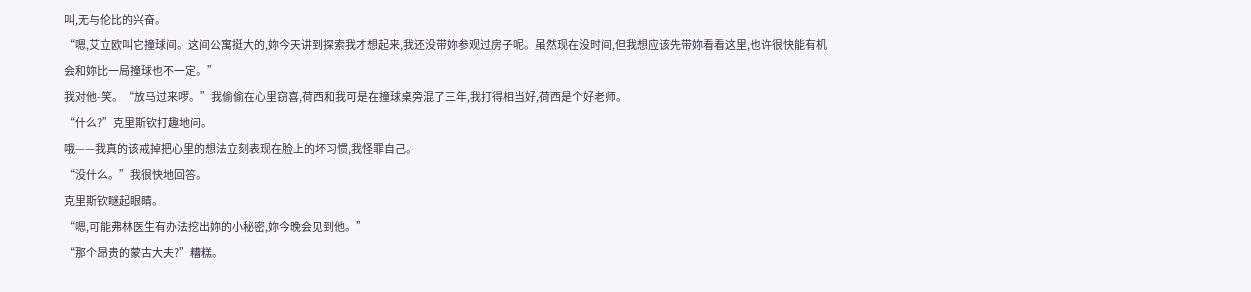叫,无与伦比的兴奋。
“嗯,艾立欧叫它撞球间。这间公寓挺大的,妳今天讲到探索我才想起来,我还没带妳参观过房子呢。虽然现在没时间,但我想应该先带妳看看这里,也许很快能有机会和妳比一局撞球也不一定。”
我对他-笑。“放马过来啰。”我偷偷在心里窃喜,荷西和我可是在撞球桌旁混了三年,我打得相当好,荷西是个好老师。
“什么?”克里斯钦打趣地问。
哦——我真的该戒掉把心里的想法立刻表现在脸上的坏习惯,我怪罪自己。
“没什么。”我很快地回答。
克里斯钦瞇起眼睛。
“嗯,可能弗林医生有办法挖出妳的小秘密,妳今晚会见到他。”
“那个昂贵的蒙古大夫?”糟糕。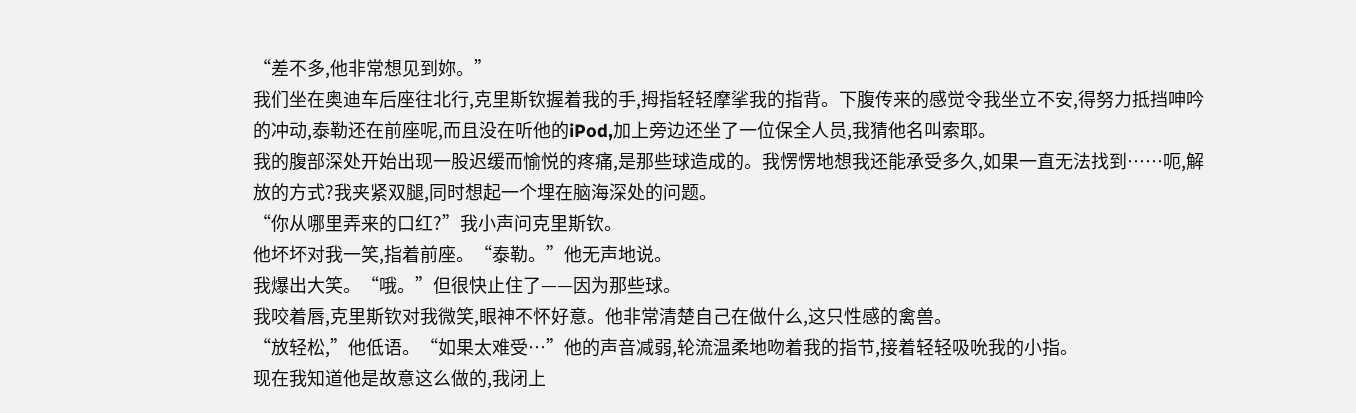“差不多,他非常想见到妳。”
我们坐在奥迪车后座往北行,克里斯钦握着我的手,拇指轻轻摩挲我的指背。下腹传来的感觉令我坐立不安,得努力抵挡呻吟的冲动,泰勒还在前座呢,而且没在听他的iPod,加上旁边还坐了一位保全人员,我猜他名叫索耶。
我的腹部深处开始出现一股迟缓而愉悦的疼痛,是那些球造成的。我愣愣地想我还能承受多久,如果一直无法找到……呃,解放的方式?我夹紧双腿,同时想起一个埋在脑海深处的问题。
“你从哪里弄来的口红?”我小声问克里斯钦。
他坏坏对我一笑,指着前座。“泰勒。”他无声地说。
我爆出大笑。“哦。”但很快止住了——因为那些球。
我咬着唇,克里斯钦对我微笑,眼神不怀好意。他非常清楚自己在做什么,这只性感的禽兽。
“放轻松,”他低语。“如果太难受…”他的声音减弱,轮流温柔地吻着我的指节,接着轻轻吸吮我的小指。
现在我知道他是故意这么做的,我闭上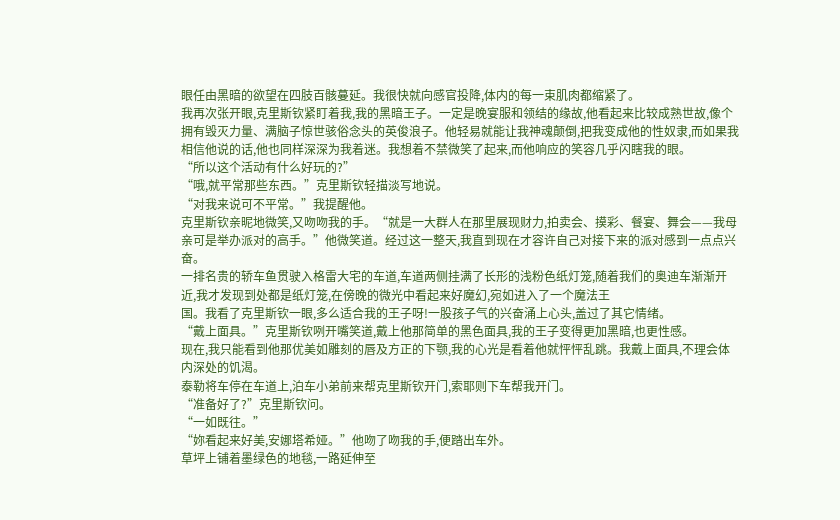眼任由黑暗的欲望在四肢百骸蔓延。我很快就向感官投降,体内的每一束肌肉都缩紧了。
我再次张开眼,克里斯钦紧盯着我,我的黑暗王子。一定是晚宴服和领结的缘故,他看起来比较成熟世故,像个拥有毁灭力量、满脑子惊世骇俗念头的英俊浪子。他轻易就能让我神魂颠倒,把我变成他的性奴隶,而如果我相信他说的话,他也同样深深为我着迷。我想着不禁微笑了起来,而他响应的笑容几乎闪瞎我的眼。
“所以这个活动有什么好玩的?”
“哦,就平常那些东西。”克里斯钦轻描淡写地说。
“对我来说可不平常。”我提醒他。
克里斯钦亲昵地微笑,又吻吻我的手。“就是一大群人在那里展现财力,拍卖会、摸彩、餐宴、舞会——我母亲可是举办派对的高手。”他微笑道。经过这一整天,我直到现在才容许自己对接下来的派对感到一点点兴奋。
一排名贵的轿车鱼贯驶入格雷大宅的车道,车道两侧挂满了长形的浅粉色纸灯笼,随着我们的奥迪车渐渐开近,我才发现到处都是纸灯笼,在傍晚的微光中看起来好魔幻,宛如进入了一个魔法王
国。我看了克里斯钦一眼,多么适合我的王子呀!一股孩子气的兴奋涌上心头,盖过了其它情绪。
“戴上面具。”克里斯钦咧开嘴笑道,戴上他那简单的黑色面具,我的王子变得更加黑暗,也更性感。
现在,我只能看到他那优美如雕刻的唇及方正的下颚,我的心光是看着他就怦怦乱跳。我戴上面具,不理会体内深处的饥渴。
泰勒将车停在车道上,泊车小弟前来帮克里斯钦开门,索耶则下车帮我开门。
“准备好了?”克里斯钦问。
“一如既往。”
“妳看起来好美,安娜塔希娅。”他吻了吻我的手,便踏出车外。
草坪上铺着墨绿色的地毯,一路延伸至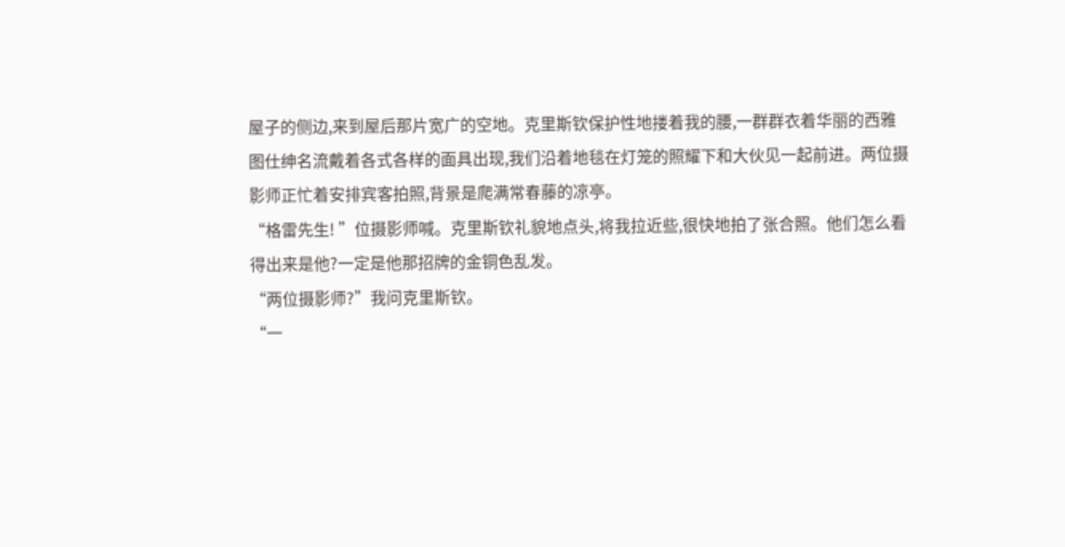屋子的侧边,来到屋后那片宽广的空地。克里斯钦保护性地搂着我的腰,一群群衣着华丽的西雅图仕绅名流戴着各式各样的面具出现,我们沿着地毯在灯笼的照耀下和大伙见一起前进。两位摄影师正忙着安排宾客拍照,背景是爬满常春藤的凉亭。
“格雷先生! ”位摄影师喊。克里斯钦礼貌地点头,将我拉近些,很快地拍了张合照。他们怎么看得出来是他?一定是他那招牌的金铜色乱发。
“两位摄影师?”我问克里斯钦。
“一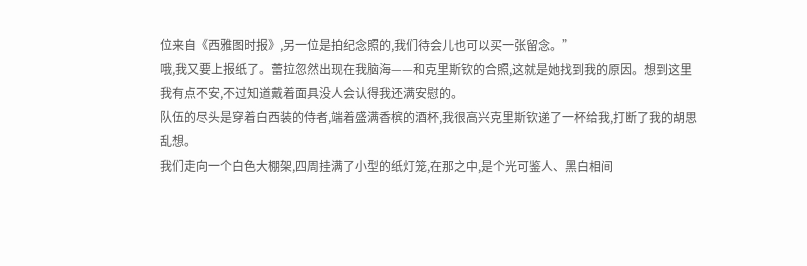位来自《西雅图时报》,另一位是拍纪念照的,我们待会儿也可以买一张留念。”
哦,我又要上报纸了。蕾拉忽然出现在我脑海——和克里斯钦的合照,这就是她找到我的原因。想到这里我有点不安,不过知道戴着面具没人会认得我还满安慰的。
队伍的尽头是穿着白西装的侍者,端着盛满香槟的酒杯,我很高兴克里斯钦递了一杯给我,打断了我的胡思乱想。
我们走向一个白色大棚架,四周挂满了小型的纸灯笼,在那之中,是个光可鉴人、黑白相间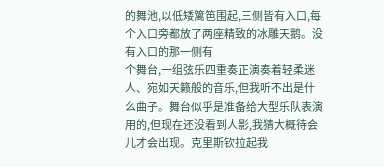的舞池,以低矮篱笆围起,三侧皆有入口,每个入口旁都放了两座精致的冰雕天鹅。没有入口的那一侧有
个舞台,一组弦乐四重奏正演奏着轻柔迷人、宛如天籁般的音乐,但我听不出是什么曲子。舞台似乎是准备给大型乐队表演用的,但现在还没看到人影,我猜大概待会儿才会出现。克里斯钦拉起我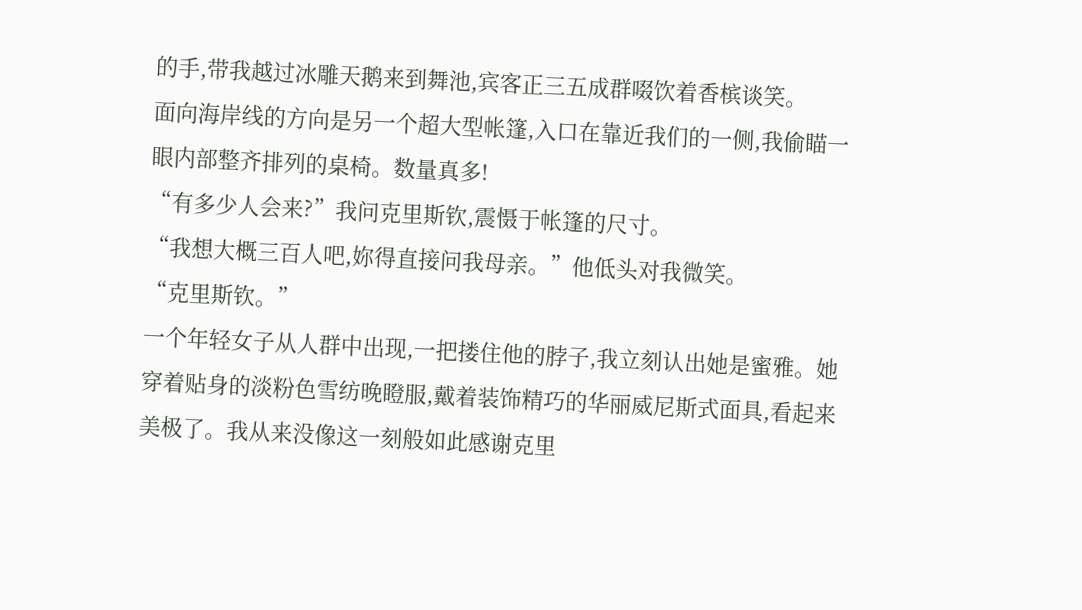的手,带我越过冰雕天鹅来到舞池,宾客正三五成群啜饮着香槟谈笑。
面向海岸线的方向是另一个超大型帐篷,入口在靠近我们的一侧,我偷瞄一眼内部整齐排列的桌椅。数量真多!
“有多少人会来?”我问克里斯钦,震慑于帐篷的尺寸。
“我想大概三百人吧,妳得直接问我母亲。”他低头对我微笑。
“克里斯钦。”
一个年轻女子从人群中出现,一把搂住他的脖子,我立刻认出她是蜜雅。她穿着贴身的淡粉色雪纺晚瞪服,戴着装饰精巧的华丽威尼斯式面具,看起来美极了。我从来没像这一刻般如此感谢克里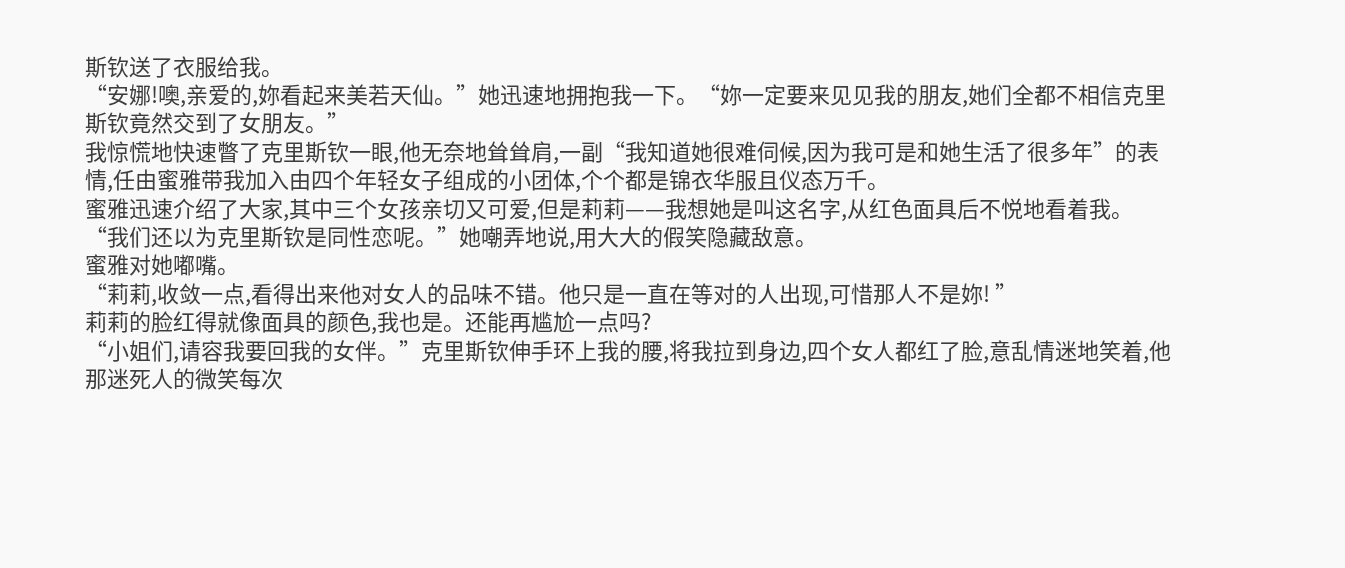斯钦送了衣服给我。
“安娜!噢,亲爱的,妳看起来美若天仙。”她迅速地拥抱我一下。“妳一定要来见见我的朋友,她们全都不相信克里斯钦竟然交到了女朋友。”
我惊慌地快速瞥了克里斯钦一眼,他无奈地耸耸肩,一副“我知道她很难伺候,因为我可是和她生活了很多年”的表情,任由蜜雅带我加入由四个年轻女子组成的小团体,个个都是锦衣华服且仪态万千。
蜜雅迅速介绍了大家,其中三个女孩亲切又可爱,但是莉莉——我想她是叫这名字,从红色面具后不悦地看着我。
“我们还以为克里斯钦是同性恋呢。”她嘲弄地说,用大大的假笑隐藏敌意。
蜜雅对她嘟嘴。
“莉莉,收敛一点,看得出来他对女人的品味不错。他只是一直在等对的人出现,可惜那人不是妳! ”
莉莉的脸红得就像面具的颜色,我也是。还能再尴尬一点吗?
“小姐们,请容我要回我的女伴。”克里斯钦伸手环上我的腰,将我拉到身边,四个女人都红了脸,意乱情迷地笑着,他那迷死人的微笑每次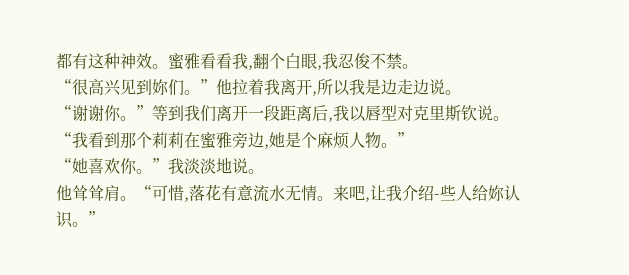都有这种神效。蜜雅看看我,翻个白眼,我忍俊不禁。
“很高兴见到妳们。”他拉着我离开,所以我是边走边说。
“谢谢你。”等到我们离开一段距离后,我以唇型对克里斯钦说。
“我看到那个莉莉在蜜雅旁边,她是个麻烦人物。”
“她喜欢你。”我淡淡地说。
他耸耸肩。“可惜,落花有意流水无情。来吧,让我介绍-些人给妳认识。”